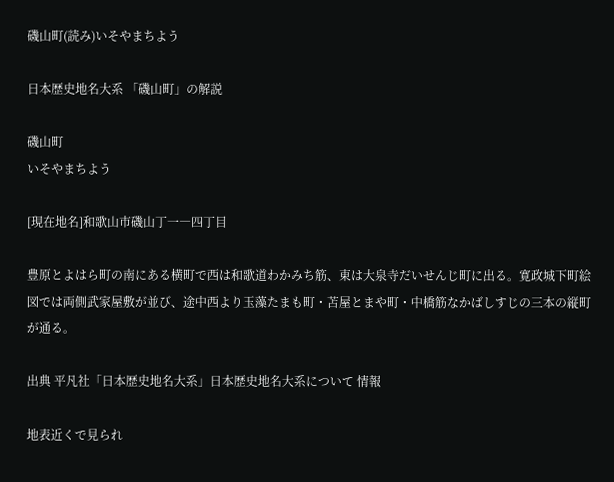磯山町(読み)いそやまちよう

日本歴史地名大系 「磯山町」の解説

磯山町
いそやまちよう

[現在地名]和歌山市磯山丁一―四丁目

豊原とよはら町の南にある横町で西は和歌道わかみち筋、東は大泉寺だいせんじ町に出る。寛政城下町絵図では両側武家屋敷が並び、途中西より玉藻たまも町・苫屋とまや町・中橋筋なかばしすじの三本の縦町が通る。

出典 平凡社「日本歴史地名大系」日本歴史地名大系について 情報

地表近くで見られ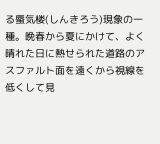る蜃気楼(しんきろう)現象の一種。晩春から夏にかけて、よく晴れた日に熱せられた道路のアスファルト面を遠くから視線を低くして見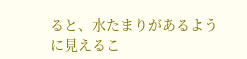ると、水たまりがあるように見えるこ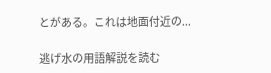とがある。これは地面付近の...

逃げ水の用語解説を読む